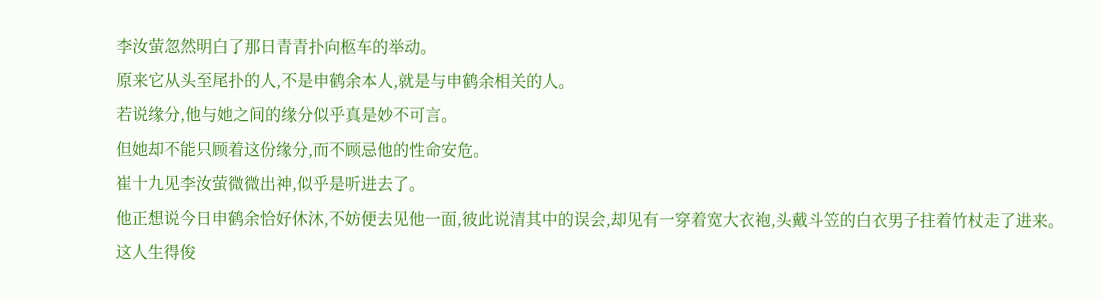李汝萤忽然明白了那日青青扑向柩车的举动。
原来它从头至尾扑的人,不是申鹤余本人,就是与申鹤余相关的人。
若说缘分,他与她之间的缘分似乎真是妙不可言。
但她却不能只顾着这份缘分,而不顾忌他的性命安危。
崔十九见李汝萤微微出神,似乎是听进去了。
他正想说今日申鹤余恰好休沐,不妨便去见他一面,彼此说清其中的误会,却见有一穿着宽大衣袍,头戴斗笠的白衣男子拄着竹杖走了进来。
这人生得俊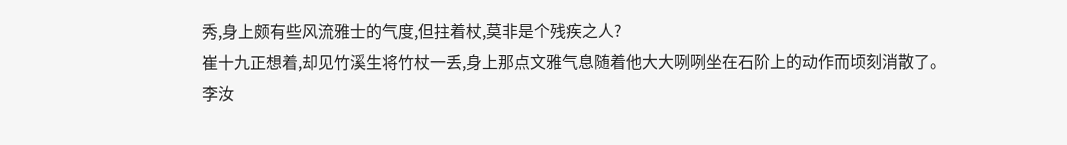秀,身上颇有些风流雅士的气度,但拄着杖,莫非是个残疾之人?
崔十九正想着,却见竹溪生将竹杖一丢,身上那点文雅气息随着他大大咧咧坐在石阶上的动作而顷刻消散了。
李汝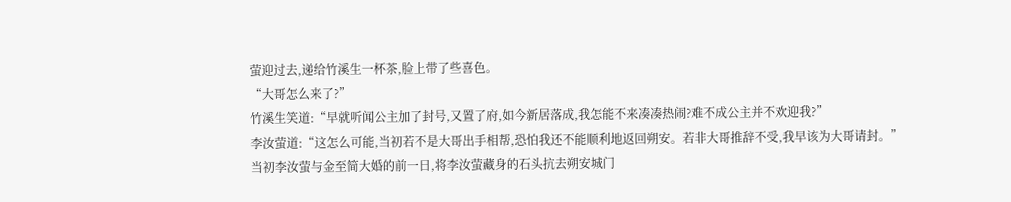萤迎过去,递给竹溪生一杯茶,脸上带了些喜色。
“大哥怎么来了?”
竹溪生笑道:“早就听闻公主加了封号,又置了府,如今新居落成,我怎能不来凑凑热闹?难不成公主并不欢迎我?”
李汝萤道:“这怎么可能,当初若不是大哥出手相帮,恐怕我还不能顺利地返回朔安。若非大哥推辞不受,我早该为大哥请封。”
当初李汝萤与金至简大婚的前一日,将李汝萤藏身的石头抗去朔安城门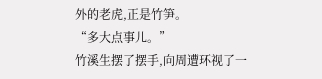外的老虎,正是竹笋。
“多大点事儿。”
竹溪生摆了摆手,向周遭环视了一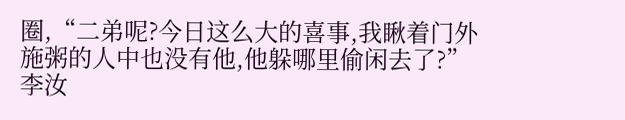圈,“二弟呢?今日这么大的喜事,我瞅着门外施粥的人中也没有他,他躲哪里偷闲去了?”
李汝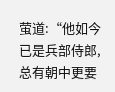萤道:“他如今已是兵部侍郎,总有朝中更要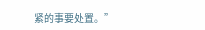紧的事要处置。”